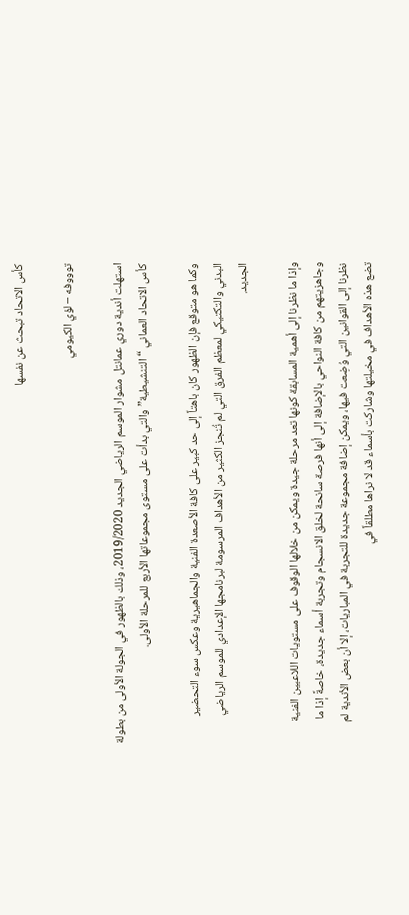كأس الاتحاد تبحث عن نفسها

توووفه – لؤي الكيومي

استهلت أندية دوري عمانتل مشوار الموسم الرياضي الجديد 2019/2020، وذلك بالظهور في الجولة الأولى من بطولة كأس الاتحاد العماني “التنشيطية” والتي بدأت على مستوى مجموعاتها الأربع للمرحلة الأولى.

وكما هو متوقع فإن الظهور كان باهتاً إلى حد كبير على كافة الأصعدة الفنية والجماهيرية وعكس سوء التحضير البدني والتكتيكي لمعظم الفرق التي لم تُنجز الكثير من الأهداف المرسومة لبرنامجها الإعدادي للموسم الرياضي الجديد.

وإذا ما نظرنا إلى أهمية المسابقة كونها تعد مرحلة جيدة ويمكن من خلالها الوقوف على مستويات اللاعبين الفنية وجاهزيتهم من كافة النواحي بالإضافة إلى أنها فرصة سانحة لخلق الانسجام وتجربة أسماء جديدة، خاصةً إذا ما نظرنا إلى القوانين التي وُضِعت فيها، ويمكن إضافة مجموعة جديدة للتجربة في المباريات، إلا أن بعض الأندية لم تضع هذه الأهداف في مخيلتها وشاركت بأسماء قد لا نراها مطلقاً في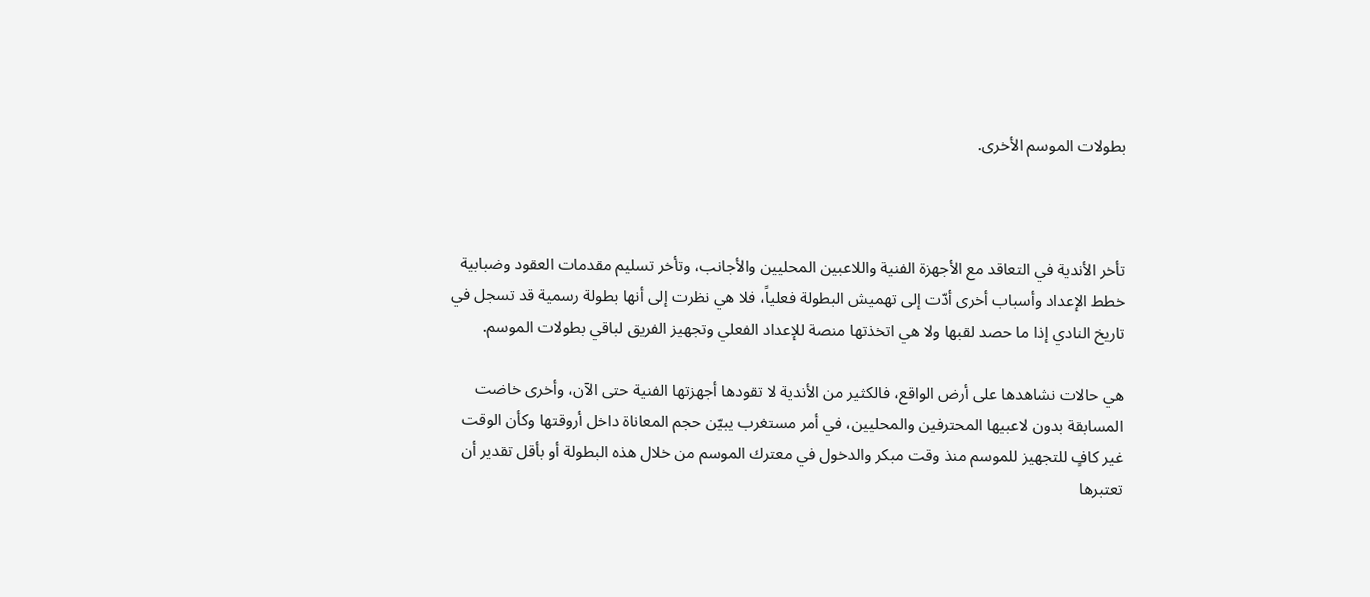بطولات الموسم الأخرى.



تأخر الأندية في التعاقد مع الأجهزة الفنية واللاعبين المحليين والأجانب، وتأخر تسليم مقدمات العقود وضبابية خطط الإعداد وأسباب أخرى أدّت إلى تهميش البطولة فعلياً، فلا هي نظرت إلى أنها بطولة رسمية قد تسجل في تاريخ النادي إذا ما حصد لقبها ولا هي اتخذتها منصة للإعداد الفعلي وتجهيز الفريق لباقي بطولات الموسم.

هي حالات نشاهدها على أرض الواقع، فالكثير من الأندية لا تقودها أجهزتها الفنية حتى الآن، وأخرى خاضت المسابقة بدون لاعبيها المحترفين والمحليين، في أمر مستغرب يبيّن حجم المعاناة داخل أروقتها وكأن الوقت غير كافٍ للتجهيز للموسم منذ وقت مبكر والدخول في معترك الموسم من خلال هذه البطولة أو بأقل تقدير أن تعتبرها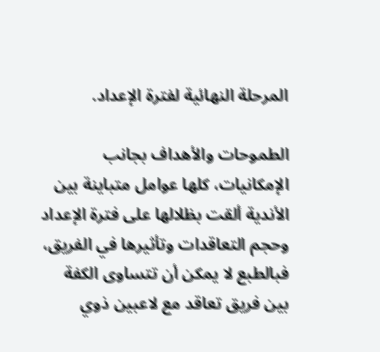المرحلة النهائية لفترة الإعداد.

الطموحات والأهداف بجانب الإمكانيات، كلها عوامل متباينة بين الأندية ألقت بظلالها على فترة الإعداد وحجم التعاقدات وتأثيرها في الفريق، فبالطبع لا يمكن أن تتساوى الكفة بين فريق تعاقد مع لاعبين ذوي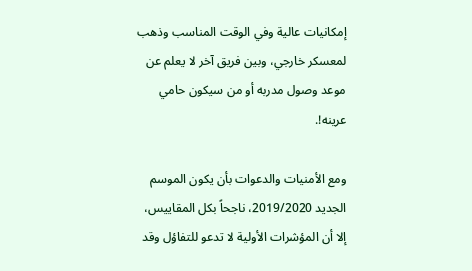إمكانيات عالية وفي الوقت المناسب وذهب لمعسكر خارجي، وبين فريق آخر لا يعلم عن موعد وصول مدربه أو من سيكون حامي عرينه!.

ومع الأمنيات والدعوات بأن يكون الموسم الجديد 2019/2020، ناجحاً بكل المقاييس، إلا أن المؤشرات الأولية لا تدعو للتفاؤل وقد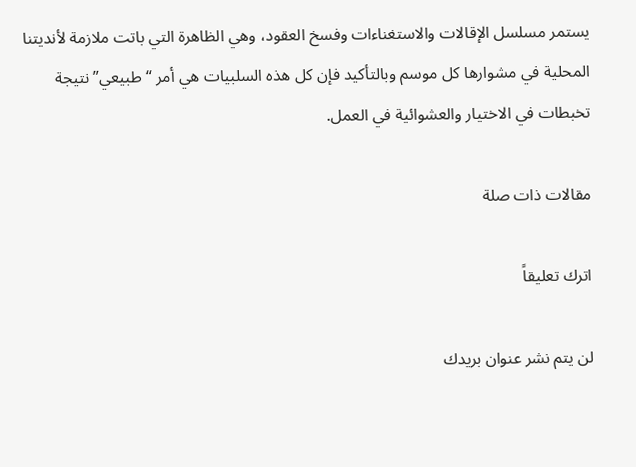يستمر مسلسل الإقالات والاستغناءات وفسخ العقود، وهي الظاهرة التي باتت ملازمة لأنديتنا المحلية في مشوارها كل موسم وبالتأكيد فإن كل هذه السلبيات هي أمر “طبيعي” نتيجة تخبطات في الاختيار والعشوائية في العمل.

مقالات ذات صلة

اترك تعليقاً

لن يتم نشر عنوان بريدك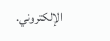الإلكتروني.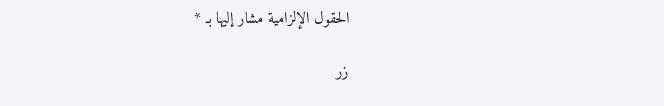الحقول الإلزامية مشار إليها بـ *

زر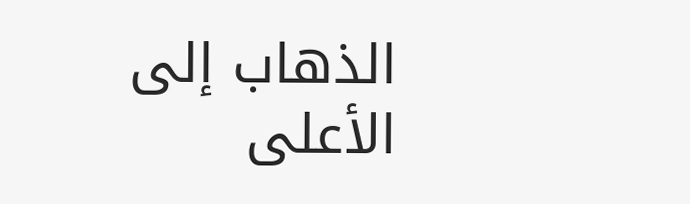الذهاب إلى الأعلى